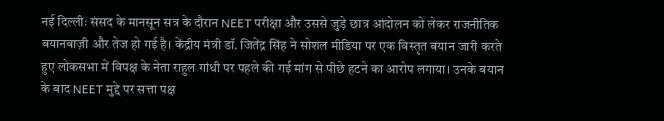नई दिल्लीः संसद के मानसून सत्र के दौरान NEET परीक्षा और उससे जुड़े छात्र आंदोलन को लेकर राजनीतिक बयानबाज़ी और तेज हो गई है। केंद्रीय मंत्री डॉ. जितेंद्र सिंह ने सोशल मीडिया पर एक विस्तृत बयान जारी करते हुए लोकसभा में विपक्ष के नेता राहुल गांधी पर पहले की गई मांग से पीछे हटने का आरोप लगाया। उनके बयान के बाद NEET मुद्दे पर सत्ता पक्ष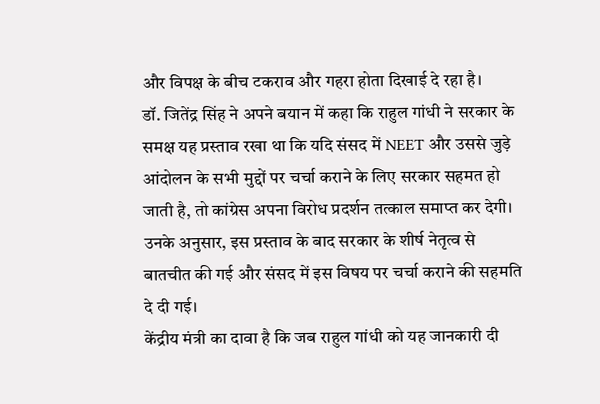और विपक्ष के बीच टकराव और गहरा होता दिखाई दे रहा है।
डॉ. जितेंद्र सिंह ने अपने बयान में कहा कि राहुल गांधी ने सरकार के समक्ष यह प्रस्ताव रखा था कि यदि संसद में NEET और उससे जुड़े आंदोलन के सभी मुद्दों पर चर्चा कराने के लिए सरकार सहमत हो जाती है, तो कांग्रेस अपना विरोध प्रदर्शन तत्काल समाप्त कर देगी। उनके अनुसार, इस प्रस्ताव के बाद सरकार के शीर्ष नेतृत्व से बातचीत की गई और संसद में इस विषय पर चर्चा कराने की सहमति दे दी गई।
केंद्रीय मंत्री का दावा है कि जब राहुल गांधी को यह जानकारी दी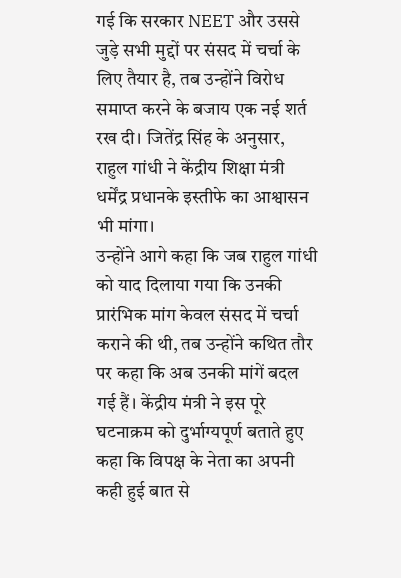गई कि सरकार NEET और उससे जुड़े सभी मुद्दों पर संसद में चर्चा के लिए तैयार है, तब उन्होंने विरोध समाप्त करने के बजाय एक नई शर्त रख दी। जितेंद्र सिंह के अनुसार, राहुल गांधी ने केंद्रीय शिक्षा मंत्री धर्मेंद्र प्रधानके इस्तीफे का आश्वासन भी मांगा।
उन्होंने आगे कहा कि जब राहुल गांधी को याद दिलाया गया कि उनकी प्रारंभिक मांग केवल संसद में चर्चा कराने की थी, तब उन्होंने कथित तौर पर कहा कि अब उनकी मांगें बदल गई हैं। केंद्रीय मंत्री ने इस पूरे घटनाक्रम को दुर्भाग्यपूर्ण बताते हुए कहा कि विपक्ष के नेता का अपनी कही हुई बात से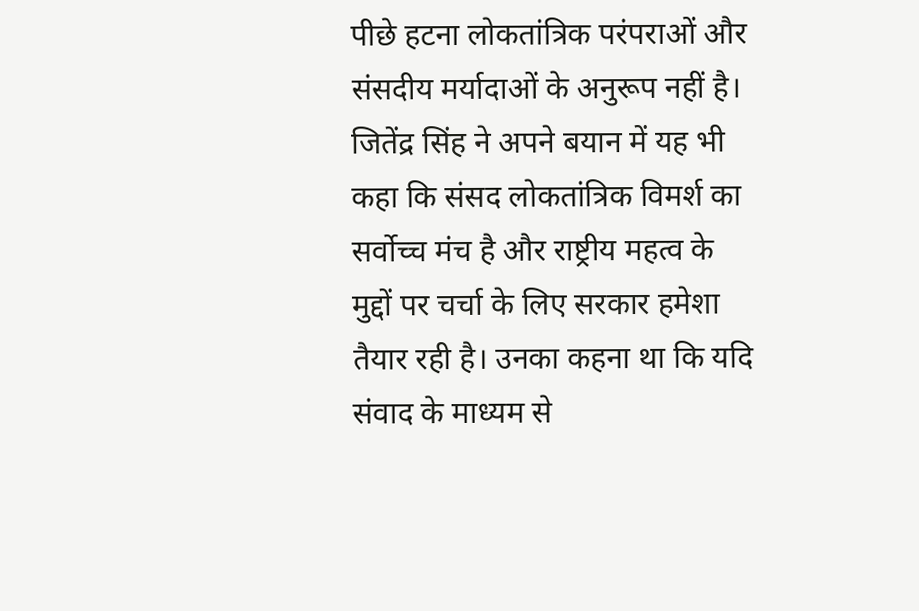पीछे हटना लोकतांत्रिक परंपराओं और संसदीय मर्यादाओं के अनुरूप नहीं है।
जितेंद्र सिंह ने अपने बयान में यह भी कहा कि संसद लोकतांत्रिक विमर्श का सर्वोच्च मंच है और राष्ट्रीय महत्व के मुद्दों पर चर्चा के लिए सरकार हमेशा तैयार रही है। उनका कहना था कि यदि संवाद के माध्यम से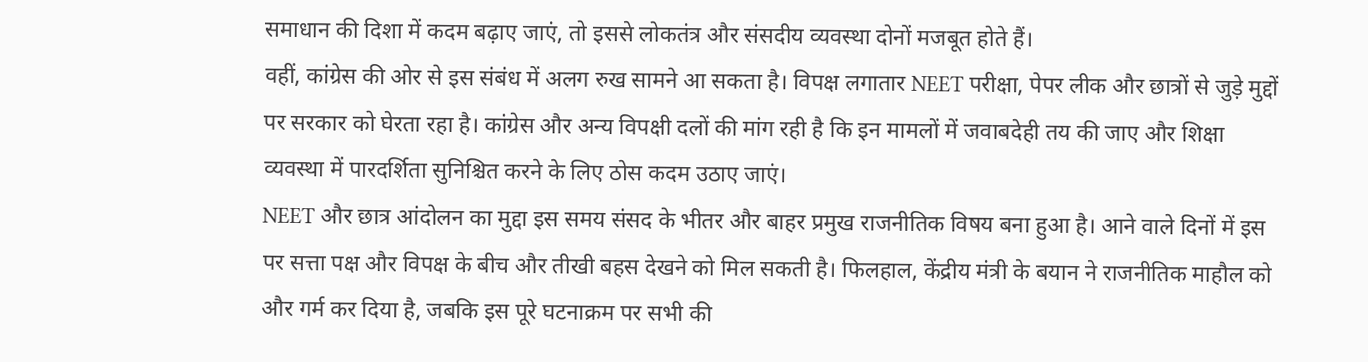समाधान की दिशा में कदम बढ़ाए जाएं, तो इससे लोकतंत्र और संसदीय व्यवस्था दोनों मजबूत होते हैं।
वहीं, कांग्रेस की ओर से इस संबंध में अलग रुख सामने आ सकता है। विपक्ष लगातार NEET परीक्षा, पेपर लीक और छात्रों से जुड़े मुद्दों पर सरकार को घेरता रहा है। कांग्रेस और अन्य विपक्षी दलों की मांग रही है कि इन मामलों में जवाबदेही तय की जाए और शिक्षा व्यवस्था में पारदर्शिता सुनिश्चित करने के लिए ठोस कदम उठाए जाएं।
NEET और छात्र आंदोलन का मुद्दा इस समय संसद के भीतर और बाहर प्रमुख राजनीतिक विषय बना हुआ है। आने वाले दिनों में इस पर सत्ता पक्ष और विपक्ष के बीच और तीखी बहस देखने को मिल सकती है। फिलहाल, केंद्रीय मंत्री के बयान ने राजनीतिक माहौल को और गर्म कर दिया है, जबकि इस पूरे घटनाक्रम पर सभी की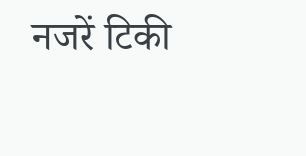नजरें टिकी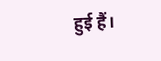हुई हैं।